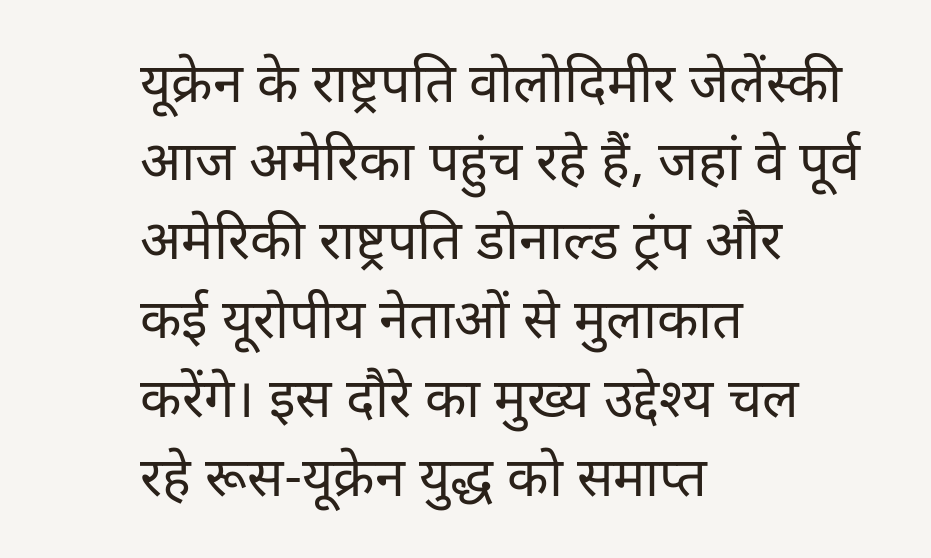यूक्रेन के राष्ट्रपति वोलोदिमीर जेलेंस्की आज अमेरिका पहुंच रहे हैं, जहां वे पूर्व अमेरिकी राष्ट्रपति डोनाल्ड ट्रंप और कई यूरोपीय नेताओं से मुलाकात करेंगे। इस दौरे का मुख्य उद्देश्य चल रहे रूस-यूक्रेन युद्ध को समाप्त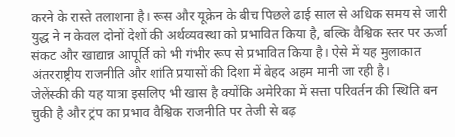करने के रास्ते तलाशना है। रूस और यूक्रेन के बीच पिछले ढाई साल से अधिक समय से जारी युद्ध ने न केवल दोनों देशों की अर्थव्यवस्था को प्रभावित किया है, बल्कि वैश्विक स्तर पर ऊर्जा संकट और खाद्यान्न आपूर्ति को भी गंभीर रूप से प्रभावित किया है। ऐसे में यह मुलाकात अंतरराष्ट्रीय राजनीति और शांति प्रयासों की दिशा में बेहद अहम मानी जा रही है।
जेलेंस्की की यह यात्रा इसलिए भी खास है क्योंकि अमेरिका में सत्ता परिवर्तन की स्थिति बन चुकी है और ट्रंप का प्रभाव वैश्विक राजनीति पर तेजी से बढ़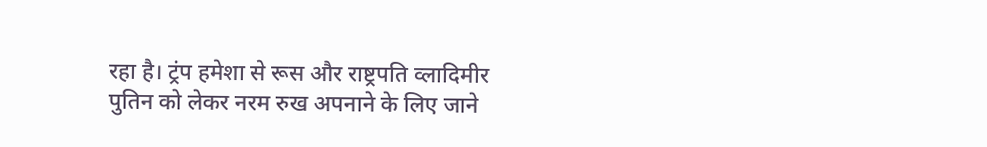रहा है। ट्रंप हमेशा से रूस और राष्ट्रपति व्लादिमीर पुतिन को लेकर नरम रुख अपनाने के लिए जाने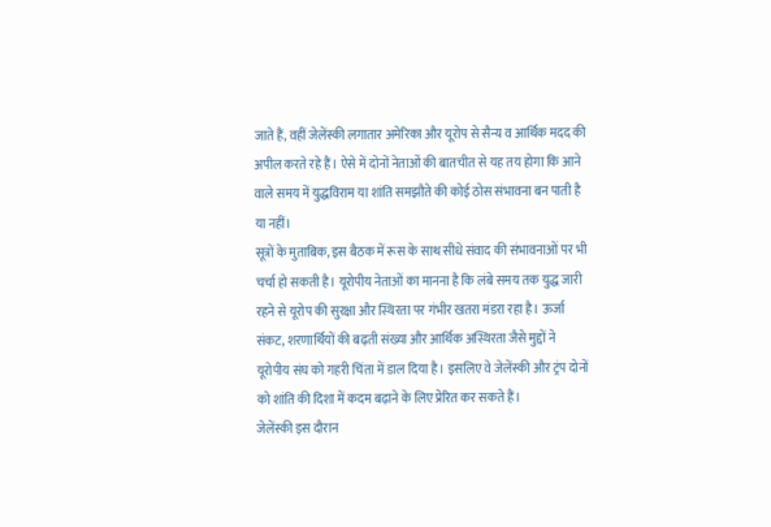जाते हैं, वहीं जेलेंस्की लगातार अमेरिका और यूरोप से सैन्य व आर्थिक मदद की अपील करते रहे हैं। ऐसे में दोनों नेताओं की बातचीत से यह तय होगा कि आने वाले समय में युद्धविराम या शांति समझौते की कोई ठोस संभावना बन पाती है या नहीं।
सूत्रों के मुताबिक, इस बैठक में रूस के साथ सीधे संवाद की संभावनाओं पर भी चर्चा हो सकती है। यूरोपीय नेताओं का मानना है कि लंबे समय तक युद्ध जारी रहने से यूरोप की सुरक्षा और स्थिरता पर गंभीर खतरा मंडरा रहा है। ऊर्जा संकट, शरणार्थियों की बढ़ती संख्या और आर्थिक अस्थिरता जैसे मुद्दों ने यूरोपीय संघ को गहरी चिंता में डाल दिया है। इसलिए वे जेलेंस्की और ट्रंप दोनों को शांति की दिशा में कदम बढ़ाने के लिए प्रेरित कर सकते हैं।
जेलेंस्की इस दौरान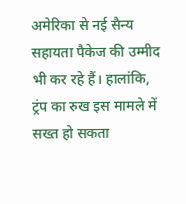अमेरिका से नई सैन्य सहायता पैकेज की उम्मीद भी कर रहे हैं। हालांकि, ट्रंप का रुख इस मामले में सख्त हो सकता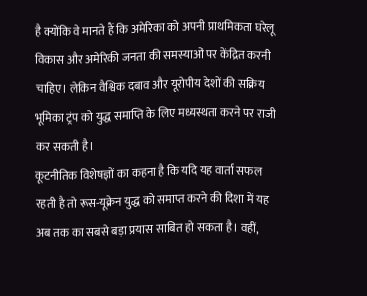है क्योंकि वे मानते हैं कि अमेरिका को अपनी प्राथमिकता घरेलू विकास और अमेरिकी जनता की समस्याओं पर केंद्रित करनी चाहिए। लेकिन वैश्विक दबाव और यूरोपीय देशों की सक्रिय भूमिका ट्रंप को युद्ध समाप्ति के लिए मध्यस्थता करने पर राजी कर सकती है।
कूटनीतिक विशेषज्ञों का कहना है कि यदि यह वार्ता सफल रहती है तो रूस-यूक्रेन युद्ध को समाप्त करने की दिशा में यह अब तक का सबसे बड़ा प्रयास साबित हो सकता है। वहीं,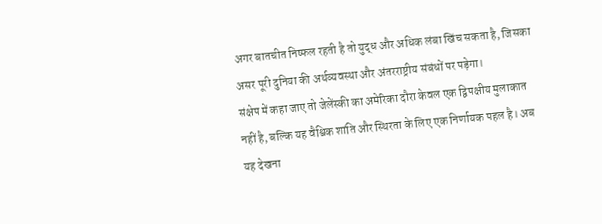अगर बातचीत निष्फल रहती है तो युद्ध और अधिक लंबा खिंच सकता है, जिसका असर पूरी दुनिया की अर्थव्यवस्था और अंतरराष्ट्रीय संबंधों पर पड़ेगा।
संक्षेप में कहा जाए तो जेलेंस्की का अमेरिका दौरा केवल एक द्विपक्षीय मुलाकात नहीं है, बल्कि यह वैश्विक शांति और स्थिरता के लिए एक निर्णायक पहल है। अब यह देखना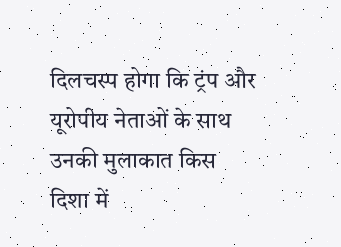दिलचस्प होगा कि ट्रंप और यूरोपीय नेताओं के साथ उनकी मुलाकात किस दिशा में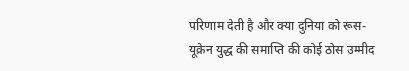परिणाम देती है और क्या दुनिया को रूस-यूक्रेन युद्ध की समाप्ति की कोई ठोस उम्मीद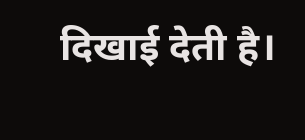दिखाई देती है।